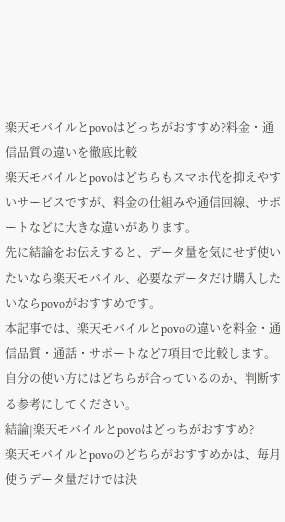楽天モバイルとpovoはどっちがおすすめ?料金・通信品質の違いを徹底比較
楽天モバイルとpovoはどちらもスマホ代を抑えやすいサービスですが、料金の仕組みや通信回線、サポートなどに大きな違いがあります。
先に結論をお伝えすると、データ量を気にせず使いたいなら楽天モバイル、必要なデータだけ購入したいならpovoがおすすめです。
本記事では、楽天モバイルとpovoの違いを料金・通信品質・通話・サポートなど7項目で比較します。
自分の使い方にはどちらが合っているのか、判断する参考にしてください。
結論|楽天モバイルとpovoはどっちがおすすめ?
楽天モバイルとpovoのどちらがおすすめかは、毎月使うデータ量だけでは決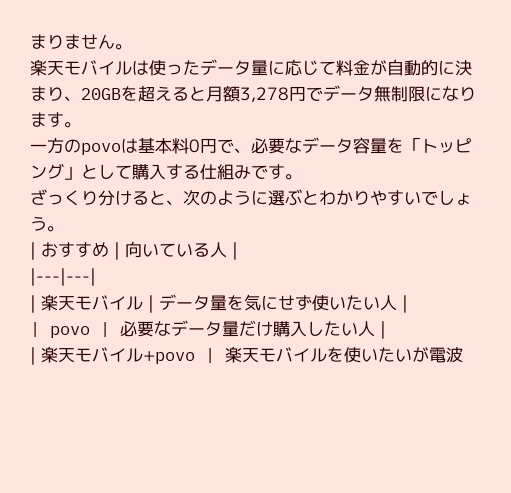まりません。
楽天モバイルは使ったデータ量に応じて料金が自動的に決まり、20GBを超えると月額3,278円でデータ無制限になります。
一方のpovoは基本料0円で、必要なデータ容量を「トッピング」として購入する仕組みです。
ざっくり分けると、次のように選ぶとわかりやすいでしょう。
| おすすめ | 向いている人 |
|---|---|
| 楽天モバイル | データ量を気にせず使いたい人 |
| povo | 必要なデータ量だけ購入したい人 |
| 楽天モバイル+povo | 楽天モバイルを使いたいが電波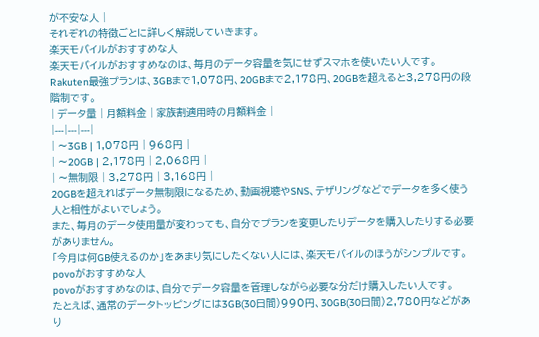が不安な人 |
それぞれの特徴ごとに詳しく解説していきます。
楽天モバイルがおすすめな人
楽天モバイルがおすすめなのは、毎月のデータ容量を気にせずスマホを使いたい人です。
Rakuten最強プランは、3GBまで1,078円、20GBまで2,178円、20GBを超えると3,278円の段階制です。
| データ量 | 月額料金 | 家族割適用時の月額料金 |
|---|---|---|
| 〜3GB | 1,078円 | 968円 |
| 〜20GB | 2,178円 | 2,068円 |
| 〜無制限 | 3,278円 | 3,168円 |
20GBを超えればデータ無制限になるため、動画視聴やSNS、テザリングなどでデータを多く使う人と相性がよいでしょう。
また、毎月のデータ使用量が変わっても、自分でプランを変更したりデータを購入したりする必要がありません。
「今月は何GB使えるのか」をあまり気にしたくない人には、楽天モバイルのほうがシンプルです。
povoがおすすめな人
povoがおすすめなのは、自分でデータ容量を管理しながら必要な分だけ購入したい人です。
たとえば、通常のデータトッピングには3GB(30日間)990円、30GB(30日間)2,780円などがあり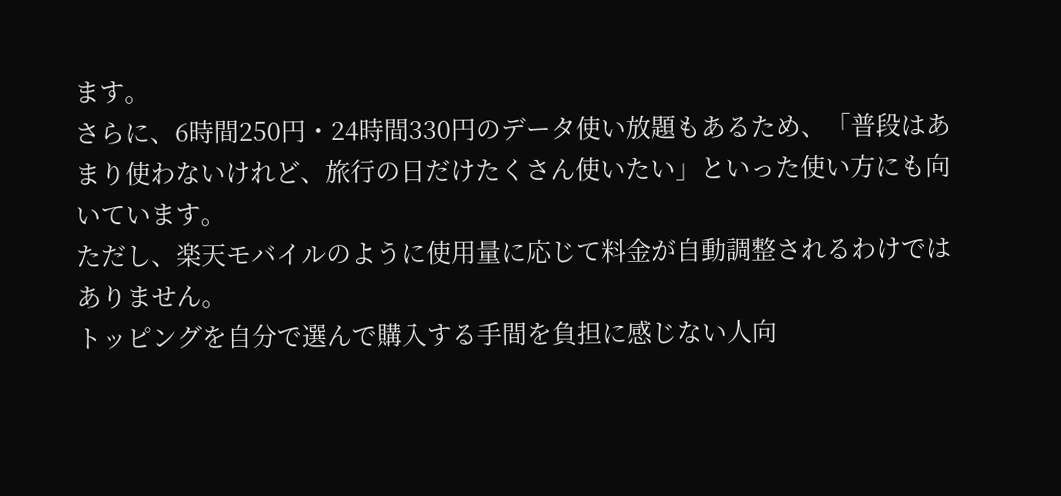ます。
さらに、6時間250円・24時間330円のデータ使い放題もあるため、「普段はあまり使わないけれど、旅行の日だけたくさん使いたい」といった使い方にも向いています。
ただし、楽天モバイルのように使用量に応じて料金が自動調整されるわけではありません。
トッピングを自分で選んで購入する手間を負担に感じない人向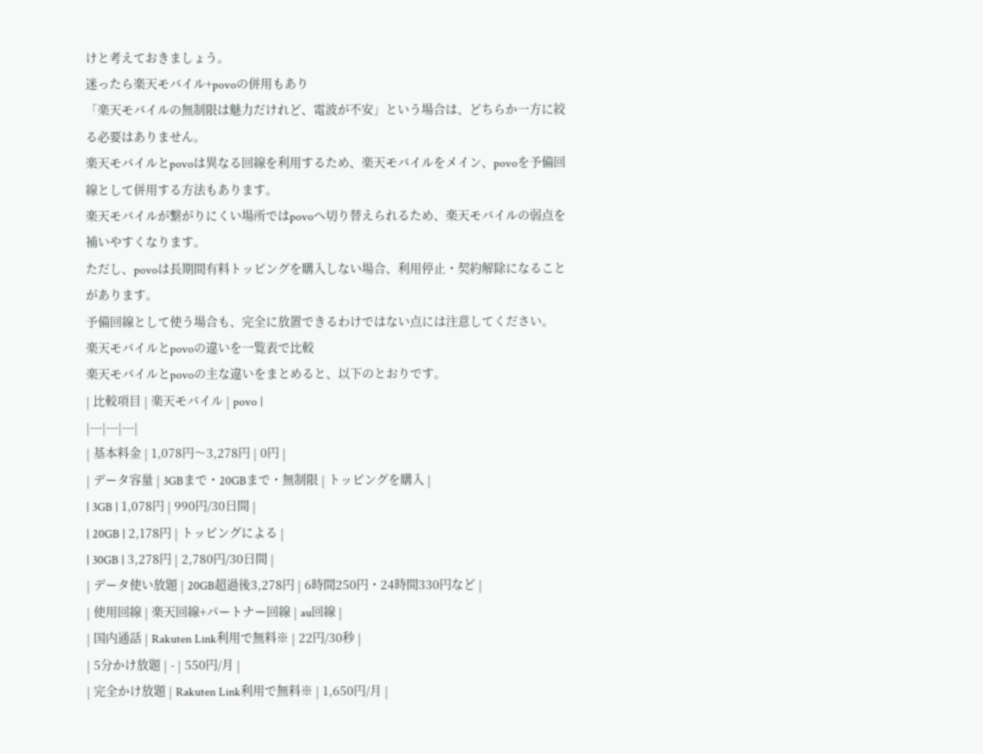けと考えておきましょう。
迷ったら楽天モバイル+povoの併用もあり
「楽天モバイルの無制限は魅力だけれど、電波が不安」という場合は、どちらか一方に絞る必要はありません。
楽天モバイルとpovoは異なる回線を利用するため、楽天モバイルをメイン、povoを予備回線として併用する方法もあります。
楽天モバイルが繋がりにくい場所ではpovoへ切り替えられるため、楽天モバイルの弱点を補いやすくなります。
ただし、povoは長期間有料トッピングを購入しない場合、利用停止・契約解除になることがあります。
予備回線として使う場合も、完全に放置できるわけではない点には注意してください。
楽天モバイルとpovoの違いを一覧表で比較
楽天モバイルとpovoの主な違いをまとめると、以下のとおりです。
| 比較項目 | 楽天モバイル | povo |
|---|---|---|
| 基本料金 | 1,078円〜3,278円 | 0円 |
| データ容量 | 3GBまで・20GBまで・無制限 | トッピングを購入 |
| 3GB | 1,078円 | 990円/30日間 |
| 20GB | 2,178円 | トッピングによる |
| 30GB | 3,278円 | 2,780円/30日間 |
| データ使い放題 | 20GB超過後3,278円 | 6時間250円・24時間330円など |
| 使用回線 | 楽天回線+パートナー回線 | au回線 |
| 国内通話 | Rakuten Link利用で無料※ | 22円/30秒 |
| 5分かけ放題 | - | 550円/月 |
| 完全かけ放題 | Rakuten Link利用で無料※ | 1,650円/月 |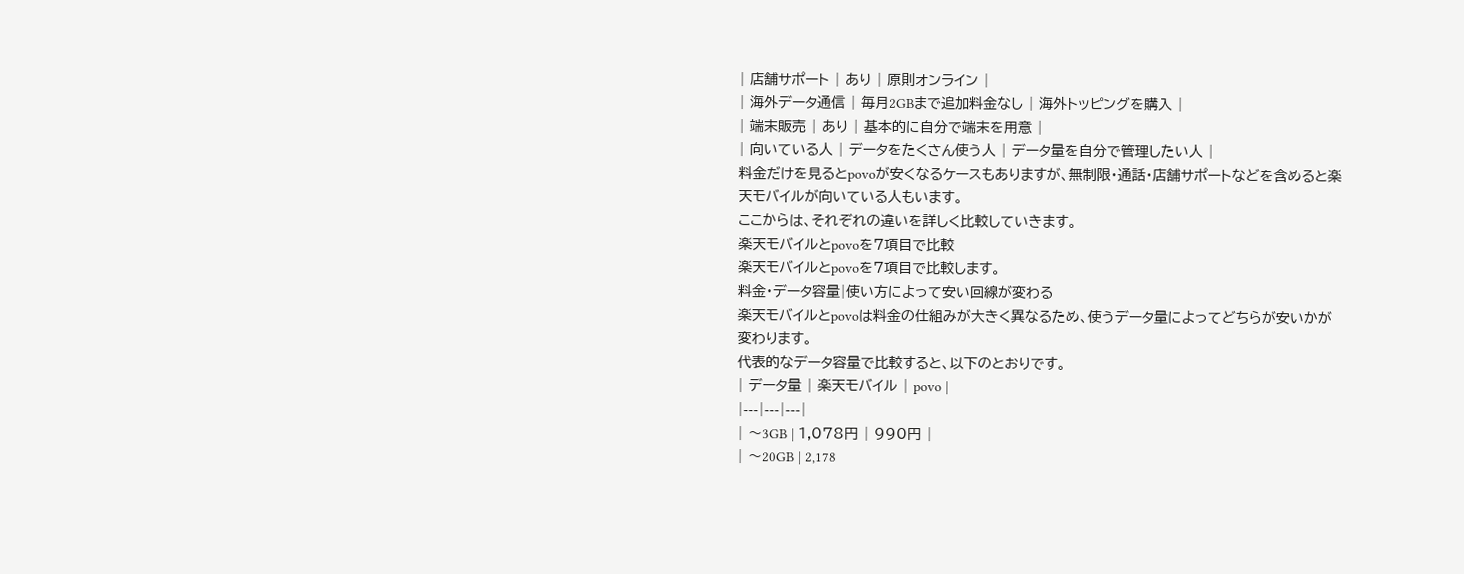| 店舗サポート | あり | 原則オンライン |
| 海外データ通信 | 毎月2GBまで追加料金なし | 海外トッピングを購入 |
| 端末販売 | あり | 基本的に自分で端末を用意 |
| 向いている人 | データをたくさん使う人 | データ量を自分で管理したい人 |
料金だけを見るとpovoが安くなるケースもありますが、無制限・通話・店舗サポートなどを含めると楽天モバイルが向いている人もいます。
ここからは、それぞれの違いを詳しく比較していきます。
楽天モバイルとpovoを7項目で比較
楽天モバイルとpovoを7項目で比較します。
料金・データ容量|使い方によって安い回線が変わる
楽天モバイルとpovoは料金の仕組みが大きく異なるため、使うデータ量によってどちらが安いかが変わります。
代表的なデータ容量で比較すると、以下のとおりです。
| データ量 | 楽天モバイル | povo |
|---|---|---|
| 〜3GB | 1,078円 | 990円 |
| 〜20GB | 2,178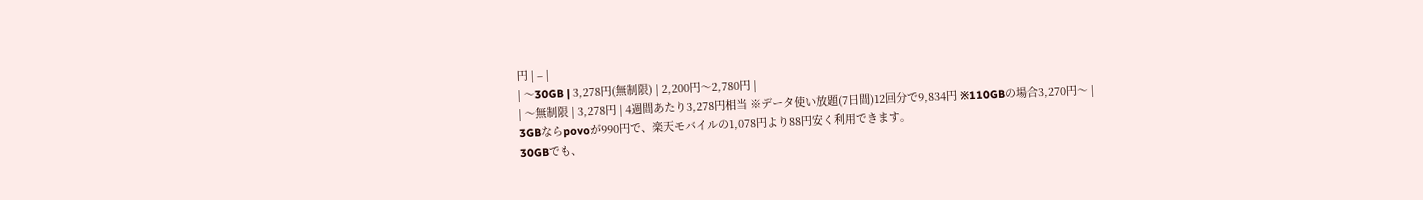円 | – |
| 〜30GB | 3,278円(無制限) | 2,200円〜2,780円 |
| 〜無制限 | 3,278円 | 4週間あたり3,278円相当 ※データ使い放題(7日間)12回分で9,834円 ※110GBの場合3,270円〜 |
3GBならpovoが990円で、楽天モバイルの1,078円より88円安く利用できます。
30GBでも、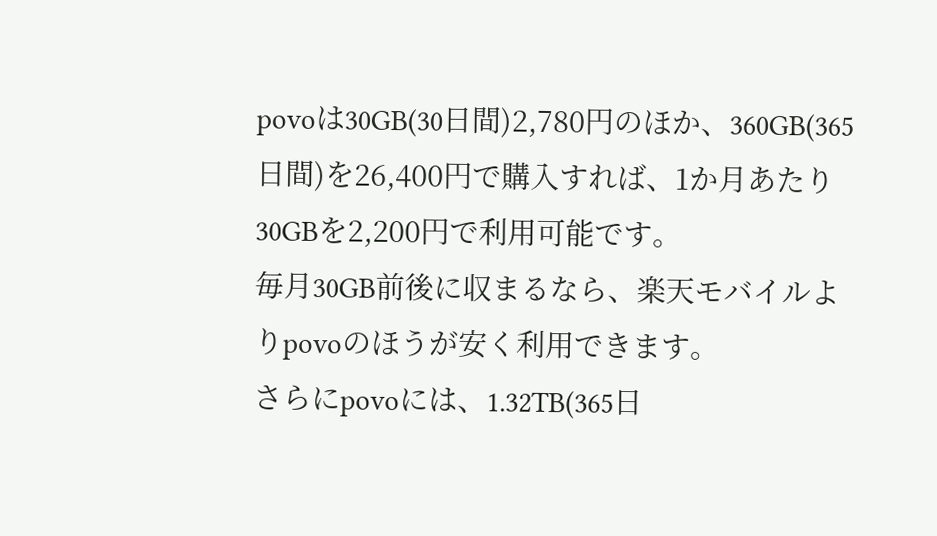povoは30GB(30日間)2,780円のほか、360GB(365日間)を26,400円で購入すれば、1か月あたり30GBを2,200円で利用可能です。
毎月30GB前後に収まるなら、楽天モバイルよりpovoのほうが安く利用できます。
さらにpovoには、1.32TB(365日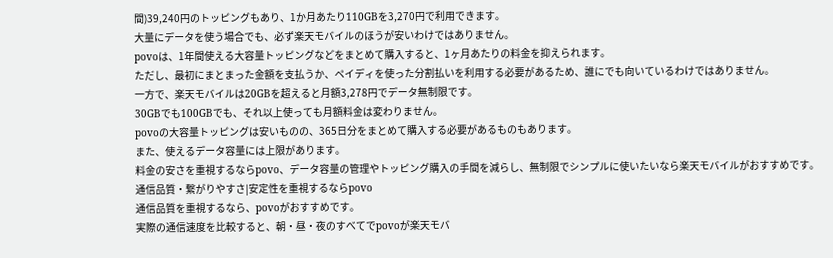間)39,240円のトッピングもあり、1か月あたり110GBを3,270円で利用できます。
大量にデータを使う場合でも、必ず楽天モバイルのほうが安いわけではありません。
povoは、1年間使える大容量トッピングなどをまとめて購入すると、1ヶ月あたりの料金を抑えられます。
ただし、最初にまとまった金額を支払うか、ペイディを使った分割払いを利用する必要があるため、誰にでも向いているわけではありません。
一方で、楽天モバイルは20GBを超えると月額3,278円でデータ無制限です。
30GBでも100GBでも、それ以上使っても月額料金は変わりません。
povoの大容量トッピングは安いものの、365日分をまとめて購入する必要があるものもあります。
また、使えるデータ容量には上限があります。
料金の安さを重視するならpovo、データ容量の管理やトッピング購入の手間を減らし、無制限でシンプルに使いたいなら楽天モバイルがおすすめです。
通信品質・繋がりやすさ|安定性を重視するならpovo
通信品質を重視するなら、povoがおすすめです。
実際の通信速度を比較すると、朝・昼・夜のすべてでpovoが楽天モバ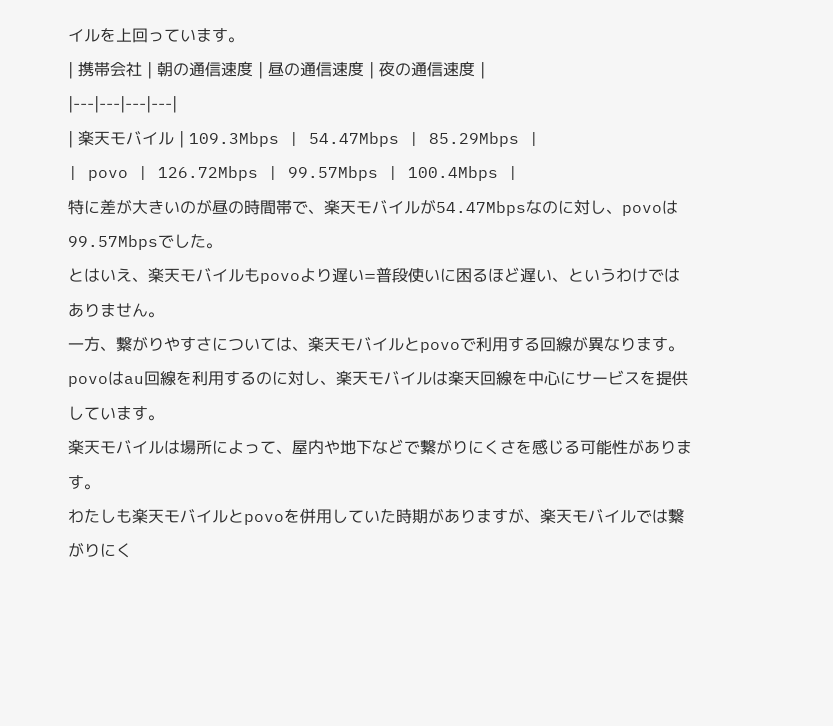イルを上回っています。
| 携帯会社 | 朝の通信速度 | 昼の通信速度 | 夜の通信速度 |
|---|---|---|---|
| 楽天モバイル | 109.3Mbps | 54.47Mbps | 85.29Mbps |
| povo | 126.72Mbps | 99.57Mbps | 100.4Mbps |
特に差が大きいのが昼の時間帯で、楽天モバイルが54.47Mbpsなのに対し、povoは99.57Mbpsでした。
とはいえ、楽天モバイルもpovoより遅い=普段使いに困るほど遅い、というわけではありません。
一方、繋がりやすさについては、楽天モバイルとpovoで利用する回線が異なります。
povoはau回線を利用するのに対し、楽天モバイルは楽天回線を中心にサービスを提供しています。
楽天モバイルは場所によって、屋内や地下などで繋がりにくさを感じる可能性があります。
わたしも楽天モバイルとpovoを併用していた時期がありますが、楽天モバイルでは繋がりにく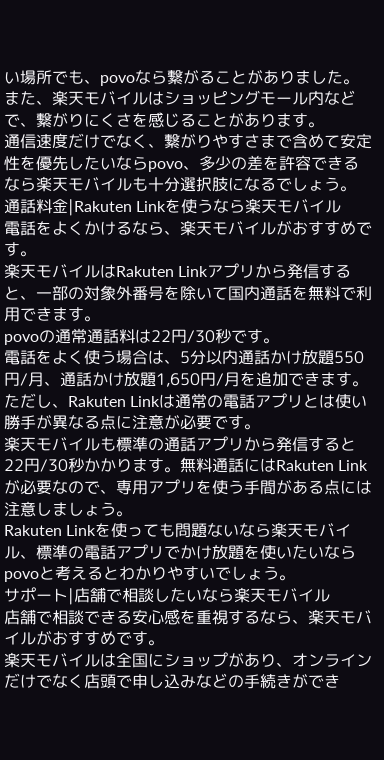い場所でも、povoなら繋がることがありました。また、楽天モバイルはショッピングモール内などで、繋がりにくさを感じることがあります。
通信速度だけでなく、繋がりやすさまで含めて安定性を優先したいならpovo、多少の差を許容できるなら楽天モバイルも十分選択肢になるでしょう。
通話料金|Rakuten Linkを使うなら楽天モバイル
電話をよくかけるなら、楽天モバイルがおすすめです。
楽天モバイルはRakuten Linkアプリから発信すると、一部の対象外番号を除いて国内通話を無料で利用できます。
povoの通常通話料は22円/30秒です。
電話をよく使う場合は、5分以内通話かけ放題550円/月、通話かけ放題1,650円/月を追加できます。
ただし、Rakuten Linkは通常の電話アプリとは使い勝手が異なる点に注意が必要です。
楽天モバイルも標準の通話アプリから発信すると22円/30秒かかります。無料通話にはRakuten Linkが必要なので、専用アプリを使う手間がある点には注意しましょう。
Rakuten Linkを使っても問題ないなら楽天モバイル、標準の電話アプリでかけ放題を使いたいならpovoと考えるとわかりやすいでしょう。
サポート|店舗で相談したいなら楽天モバイル
店舗で相談できる安心感を重視するなら、楽天モバイルがおすすめです。
楽天モバイルは全国にショップがあり、オンラインだけでなく店頭で申し込みなどの手続きができ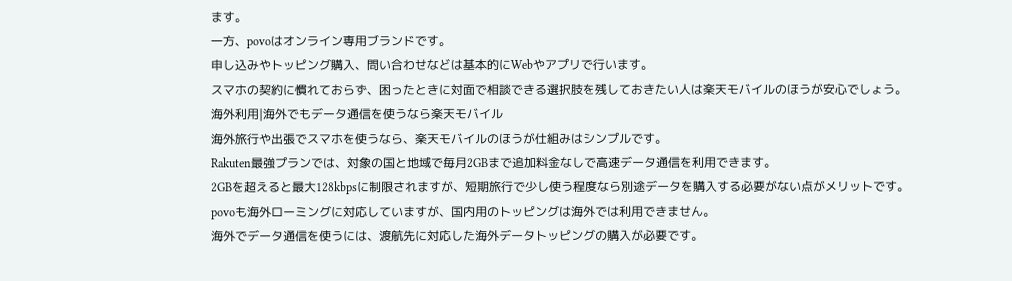ます。
一方、povoはオンライン専用ブランドです。
申し込みやトッピング購入、問い合わせなどは基本的にWebやアプリで行います。
スマホの契約に慣れておらず、困ったときに対面で相談できる選択肢を残しておきたい人は楽天モバイルのほうが安心でしょう。
海外利用|海外でもデータ通信を使うなら楽天モバイル
海外旅行や出張でスマホを使うなら、楽天モバイルのほうが仕組みはシンプルです。
Rakuten最強プランでは、対象の国と地域で毎月2GBまで追加料金なしで高速データ通信を利用できます。
2GBを超えると最大128kbpsに制限されますが、短期旅行で少し使う程度なら別途データを購入する必要がない点がメリットです。
povoも海外ローミングに対応していますが、国内用のトッピングは海外では利用できません。
海外でデータ通信を使うには、渡航先に対応した海外データトッピングの購入が必要です。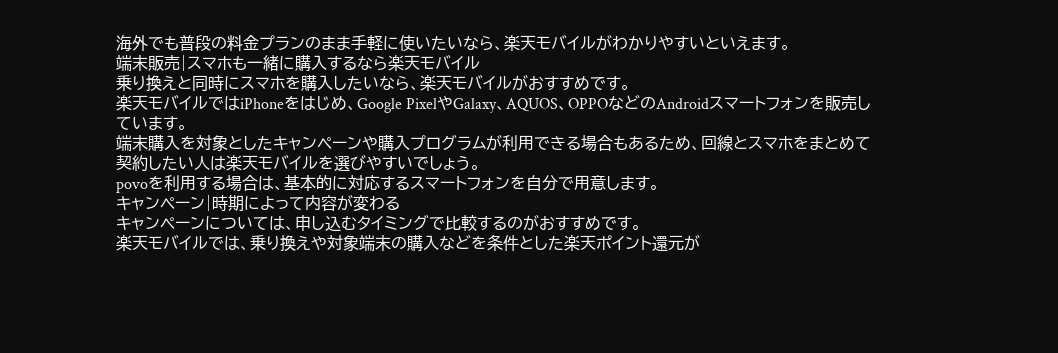海外でも普段の料金プランのまま手軽に使いたいなら、楽天モバイルがわかりやすいといえます。
端末販売|スマホも一緒に購入するなら楽天モバイル
乗り換えと同時にスマホを購入したいなら、楽天モバイルがおすすめです。
楽天モバイルではiPhoneをはじめ、Google PixelやGalaxy、AQUOS、OPPOなどのAndroidスマートフォンを販売しています。
端末購入を対象としたキャンペーンや購入プログラムが利用できる場合もあるため、回線とスマホをまとめて契約したい人は楽天モバイルを選びやすいでしょう。
povoを利用する場合は、基本的に対応するスマートフォンを自分で用意します。
キャンペーン|時期によって内容が変わる
キャンペーンについては、申し込むタイミングで比較するのがおすすめです。
楽天モバイルでは、乗り換えや対象端末の購入などを条件とした楽天ポイント還元が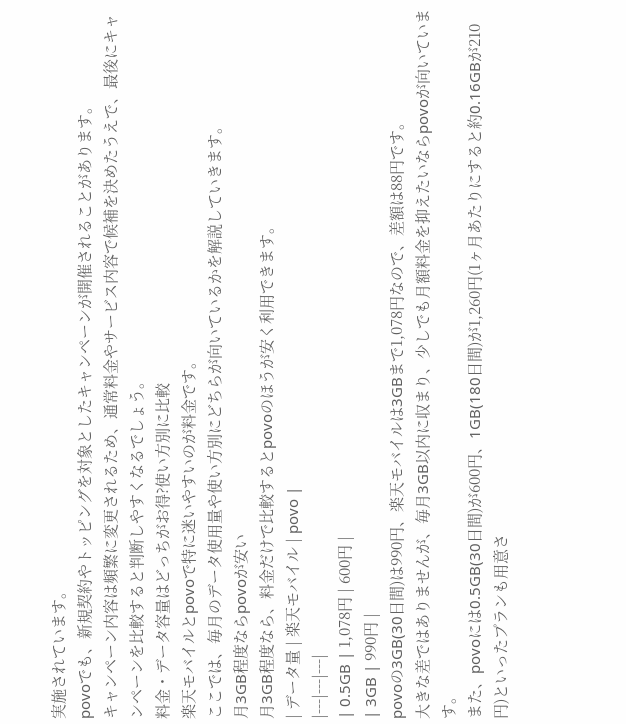実施されています。
povoでも、新規契約やトッピングを対象としたキャンペーンが開催されることがあります。
キャンペーン内容は頻繁に変更されるため、通常料金やサービス内容で候補を決めたうえで、最後にキャンペーンを比較すると判断しやすくなるでしょう。
料金・データ容量はどっちがお得?使い方別に比較
楽天モバイルとpovoで特に迷いやすいのが料金です。
ここでは、毎月のデータ使用量や使い方別にどちらが向いているかを解説していきます。
月3GB程度ならpovoが安い
月3GB程度なら、料金だけで比較するとpovoのほうが安く利用できます。
| データ量 | 楽天モバイル | povo |
|---|---|---|
| 0.5GB | 1,078円 | 600円 |
| 3GB | 990円 |
povoの3GB(30日間)は990円、楽天モバイルは3GBまで1,078円なので、差額は88円です。
大きな差ではありませんが、毎月3GB以内に収まり、少しでも月額料金を抑えたいならpovoが向いています。
また、povoには0.5GB(30日間)が600円、1GB(180日間)が1,260円(1ヶ月あたりにすると約0.16GBが210円)といったプランも用意さ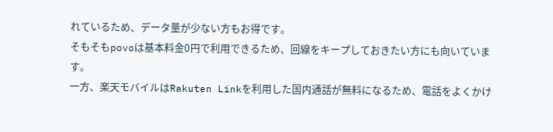れているため、データ量が少ない方もお得です。
そもそもpovoは基本料金0円で利用できるため、回線をキープしておきたい方にも向いています。
一方、楽天モバイルはRakuten Linkを利用した国内通話が無料になるため、電話をよくかけ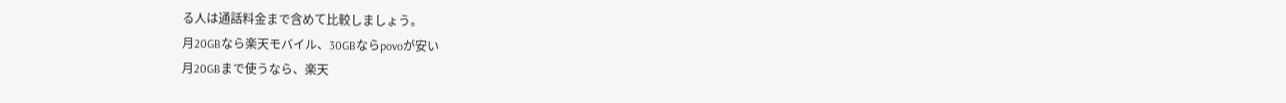る人は通話料金まで含めて比較しましょう。
月20GBなら楽天モバイル、30GBならpovoが安い
月20GBまで使うなら、楽天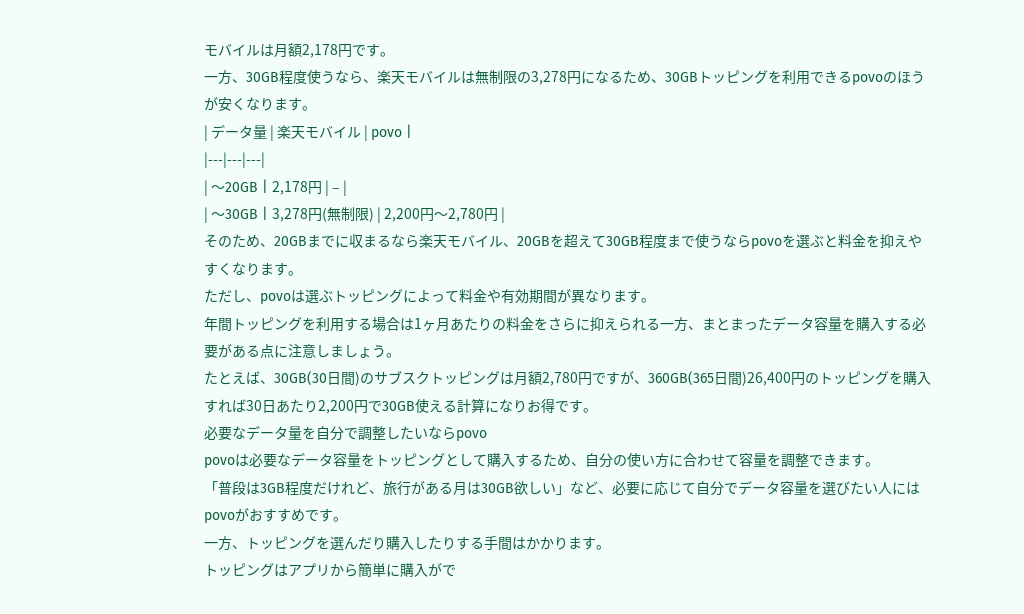モバイルは月額2,178円です。
一方、30GB程度使うなら、楽天モバイルは無制限の3,278円になるため、30GBトッピングを利用できるpovoのほうが安くなります。
| データ量 | 楽天モバイル | povo |
|---|---|---|
| 〜20GB | 2,178円 | – |
| 〜30GB | 3,278円(無制限) | 2,200円〜2,780円 |
そのため、20GBまでに収まるなら楽天モバイル、20GBを超えて30GB程度まで使うならpovoを選ぶと料金を抑えやすくなります。
ただし、povoは選ぶトッピングによって料金や有効期間が異なります。
年間トッピングを利用する場合は1ヶ月あたりの料金をさらに抑えられる一方、まとまったデータ容量を購入する必要がある点に注意しましょう。
たとえば、30GB(30日間)のサブスクトッピングは月額2,780円ですが、360GB(365日間)26,400円のトッピングを購入すれば30日あたり2,200円で30GB使える計算になりお得です。
必要なデータ量を自分で調整したいならpovo
povoは必要なデータ容量をトッピングとして購入するため、自分の使い方に合わせて容量を調整できます。
「普段は3GB程度だけれど、旅行がある月は30GB欲しい」など、必要に応じて自分でデータ容量を選びたい人にはpovoがおすすめです。
一方、トッピングを選んだり購入したりする手間はかかります。
トッピングはアプリから簡単に購入がで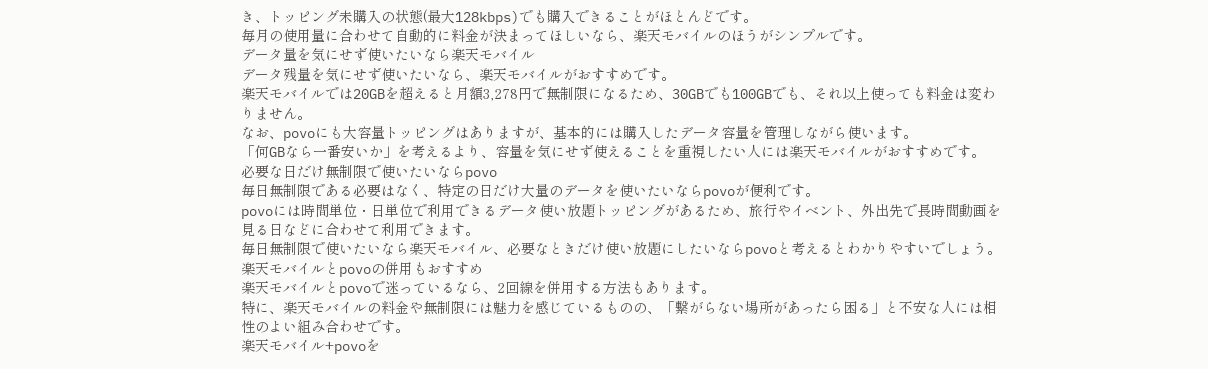き、トッピング未購入の状態(最大128kbps)でも購入できることがほとんどです。
毎月の使用量に合わせて自動的に料金が決まってほしいなら、楽天モバイルのほうがシンプルです。
データ量を気にせず使いたいなら楽天モバイル
データ残量を気にせず使いたいなら、楽天モバイルがおすすめです。
楽天モバイルでは20GBを超えると月額3,278円で無制限になるため、30GBでも100GBでも、それ以上使っても料金は変わりません。
なお、povoにも大容量トッピングはありますが、基本的には購入したデータ容量を管理しながら使います。
「何GBなら一番安いか」を考えるより、容量を気にせず使えることを重視したい人には楽天モバイルがおすすめです。
必要な日だけ無制限で使いたいならpovo
毎日無制限である必要はなく、特定の日だけ大量のデータを使いたいならpovoが便利です。
povoには時間単位・日単位で利用できるデータ使い放題トッピングがあるため、旅行やイベント、外出先で長時間動画を見る日などに合わせて利用できます。
毎日無制限で使いたいなら楽天モバイル、必要なときだけ使い放題にしたいならpovoと考えるとわかりやすいでしょう。
楽天モバイルとpovoの併用もおすすめ
楽天モバイルとpovoで迷っているなら、2回線を併用する方法もあります。
特に、楽天モバイルの料金や無制限には魅力を感じているものの、「繋がらない場所があったら困る」と不安な人には相性のよい組み合わせです。
楽天モバイル+povoを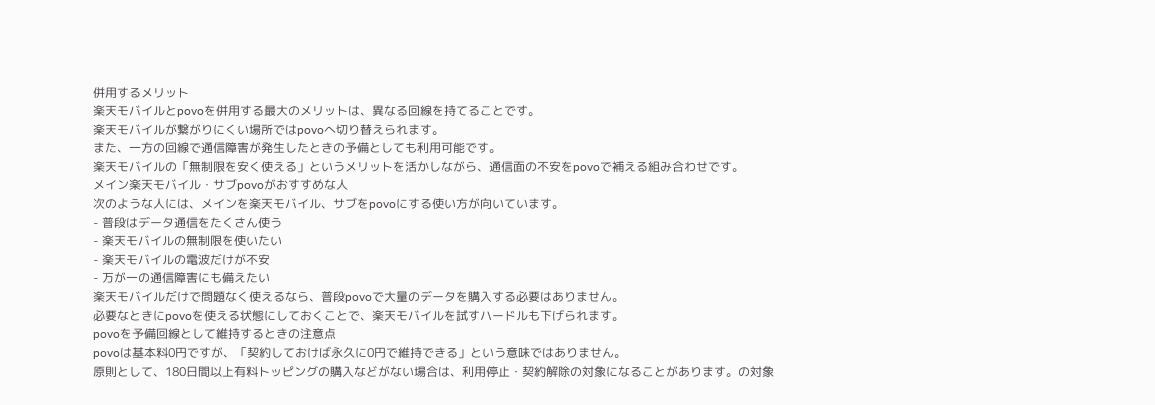併用するメリット
楽天モバイルとpovoを併用する最大のメリットは、異なる回線を持てることです。
楽天モバイルが繋がりにくい場所ではpovoへ切り替えられます。
また、一方の回線で通信障害が発生したときの予備としても利用可能です。
楽天モバイルの「無制限を安く使える」というメリットを活かしながら、通信面の不安をpovoで補える組み合わせです。
メイン楽天モバイル・サブpovoがおすすめな人
次のような人には、メインを楽天モバイル、サブをpovoにする使い方が向いています。
- 普段はデータ通信をたくさん使う
- 楽天モバイルの無制限を使いたい
- 楽天モバイルの電波だけが不安
- 万が一の通信障害にも備えたい
楽天モバイルだけで問題なく使えるなら、普段povoで大量のデータを購入する必要はありません。
必要なときにpovoを使える状態にしておくことで、楽天モバイルを試すハードルも下げられます。
povoを予備回線として維持するときの注意点
povoは基本料0円ですが、「契約しておけば永久に0円で維持できる」という意味ではありません。
原則として、180日間以上有料トッピングの購入などがない場合は、利用停止・契約解除の対象になることがあります。の対象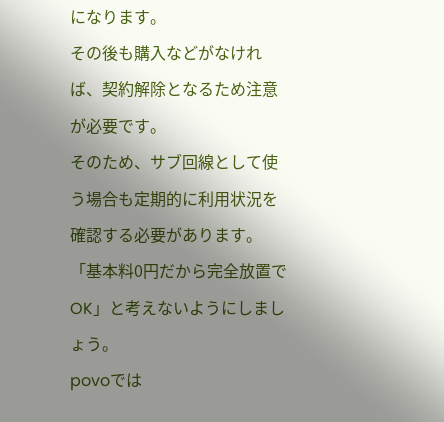になります。
その後も購入などがなければ、契約解除となるため注意が必要です。
そのため、サブ回線として使う場合も定期的に利用状況を確認する必要があります。
「基本料0円だから完全放置でOK」と考えないようにしましょう。
povoでは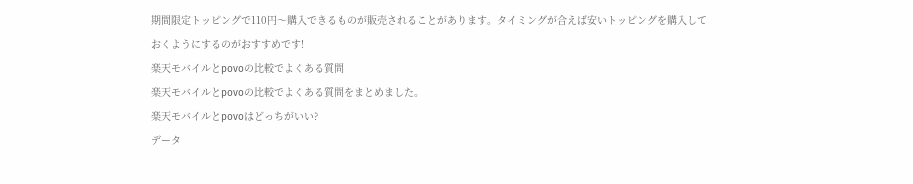期間限定トッピングで110円〜購入できるものが販売されることがあります。タイミングが合えば安いトッピングを購入しておくようにするのがおすすめです!
楽天モバイルとpovoの比較でよくある質問
楽天モバイルとpovoの比較でよくある質問をまとめました。
楽天モバイルとpovoはどっちがいい?
データ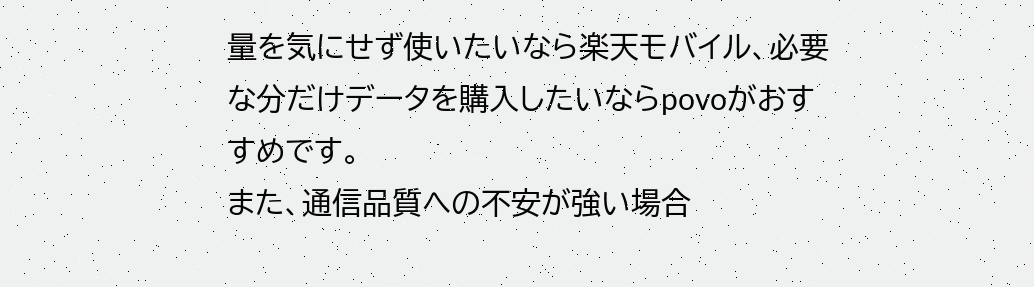量を気にせず使いたいなら楽天モバイル、必要な分だけデータを購入したいならpovoがおすすめです。
また、通信品質への不安が強い場合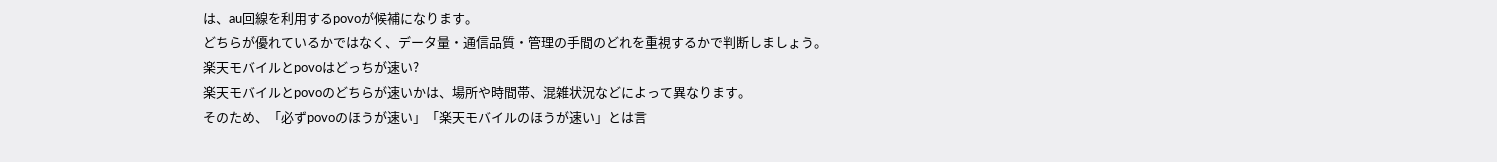は、au回線を利用するpovoが候補になります。
どちらが優れているかではなく、データ量・通信品質・管理の手間のどれを重視するかで判断しましょう。
楽天モバイルとpovoはどっちが速い?
楽天モバイルとpovoのどちらが速いかは、場所や時間帯、混雑状況などによって異なります。
そのため、「必ずpovoのほうが速い」「楽天モバイルのほうが速い」とは言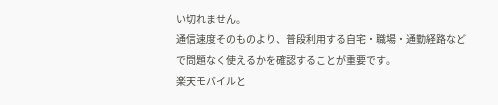い切れません。
通信速度そのものより、普段利用する自宅・職場・通勤経路などで問題なく使えるかを確認することが重要です。
楽天モバイルと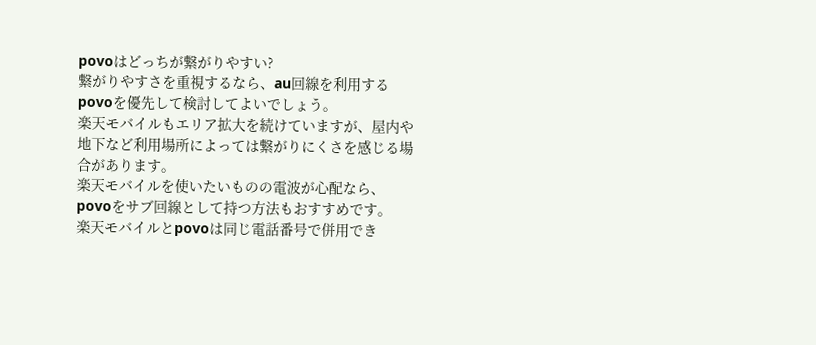povoはどっちが繋がりやすい?
繋がりやすさを重視するなら、au回線を利用するpovoを優先して検討してよいでしょう。
楽天モバイルもエリア拡大を続けていますが、屋内や地下など利用場所によっては繋がりにくさを感じる場合があります。
楽天モバイルを使いたいものの電波が心配なら、povoをサブ回線として持つ方法もおすすめです。
楽天モバイルとpovoは同じ電話番号で併用でき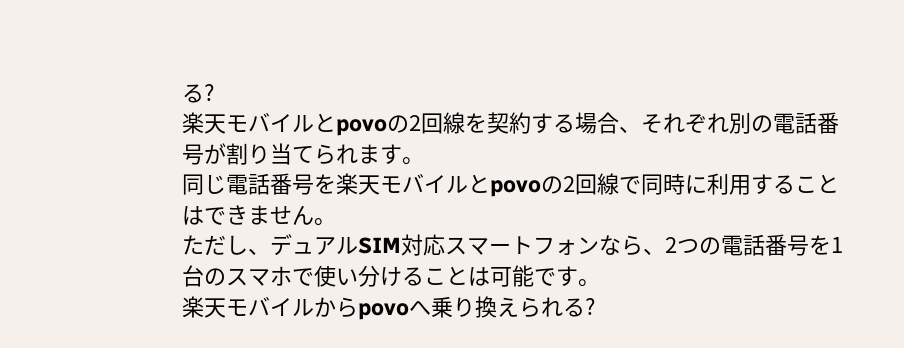る?
楽天モバイルとpovoの2回線を契約する場合、それぞれ別の電話番号が割り当てられます。
同じ電話番号を楽天モバイルとpovoの2回線で同時に利用することはできません。
ただし、デュアルSIM対応スマートフォンなら、2つの電話番号を1台のスマホで使い分けることは可能です。
楽天モバイルからpovoへ乗り換えられる?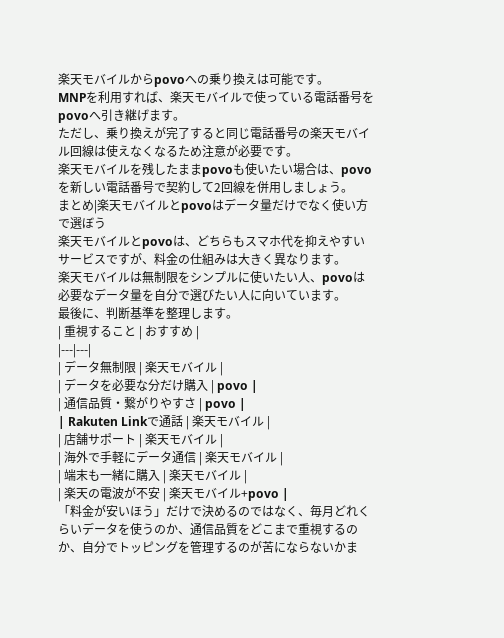楽天モバイルからpovoへの乗り換えは可能です。
MNPを利用すれば、楽天モバイルで使っている電話番号をpovoへ引き継げます。
ただし、乗り換えが完了すると同じ電話番号の楽天モバイル回線は使えなくなるため注意が必要です。
楽天モバイルを残したままpovoも使いたい場合は、povoを新しい電話番号で契約して2回線を併用しましょう。
まとめ|楽天モバイルとpovoはデータ量だけでなく使い方で選ぼう
楽天モバイルとpovoは、どちらもスマホ代を抑えやすいサービスですが、料金の仕組みは大きく異なります。
楽天モバイルは無制限をシンプルに使いたい人、povoは必要なデータ量を自分で選びたい人に向いています。
最後に、判断基準を整理します。
| 重視すること | おすすめ |
|---|---|
| データ無制限 | 楽天モバイル |
| データを必要な分だけ購入 | povo |
| 通信品質・繋がりやすさ | povo |
| Rakuten Linkで通話 | 楽天モバイル |
| 店舗サポート | 楽天モバイル |
| 海外で手軽にデータ通信 | 楽天モバイル |
| 端末も一緒に購入 | 楽天モバイル |
| 楽天の電波が不安 | 楽天モバイル+povo |
「料金が安いほう」だけで決めるのではなく、毎月どれくらいデータを使うのか、通信品質をどこまで重視するのか、自分でトッピングを管理するのが苦にならないかま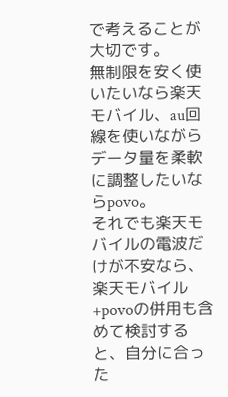で考えることが大切です。
無制限を安く使いたいなら楽天モバイル、au回線を使いながらデータ量を柔軟に調整したいならpovo。
それでも楽天モバイルの電波だけが不安なら、楽天モバイル+povoの併用も含めて検討すると、自分に合った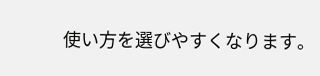使い方を選びやすくなります。